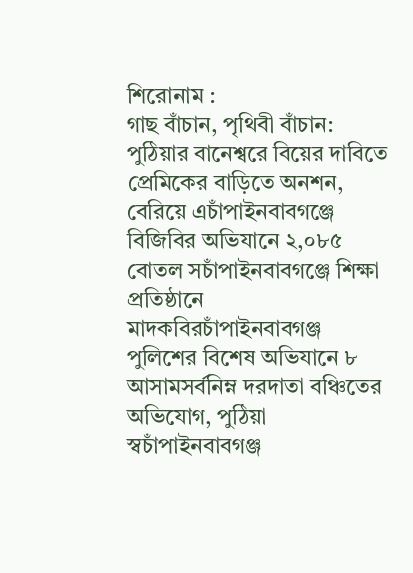শিরোনাম :
গাছ বাঁচান, পৃথিবী বাঁচান: পুঠিয়ার বানেশ্বরে বিয়ের দাবিতে প্রেমিকের বাড়িতে অনশন, বেরিয়ে এচাঁপাইনবাবগঞ্জে বিজিবির অভিযানে ২,০৮৫ বোতল সচাঁপাইনবাবগঞ্জে শিক্ষা প্রতিষ্ঠানে মাদকবিরচাঁপাইনবাবগঞ্জ পুলিশের বিশেষ অভিযানে ৮ আসামসর্বনিম্ন দরদাতা বঞ্চিতের অভিযোগ, পুঠিয়া স্বচাঁপাইনবাবগঞ্জ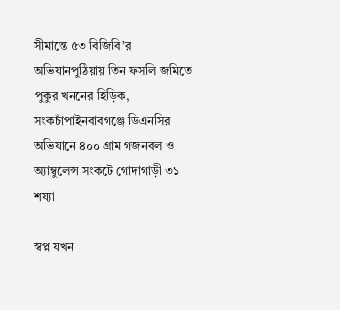সীমান্তে ৫৩ বিজিবি’র অভিযানপুঠিয়ায় তিন ফসলি জমিতে পুকুর খননের হিড়িক, সংকচাঁপাইনবাবগঞ্জে ডিএনসির অভিযানে ৪০০ গ্রাম গজনবল ও অ্যাম্বুলেন্স সংকটে গোদাগাড়ী ৩১ শয্যা

স্বপ্ন যখন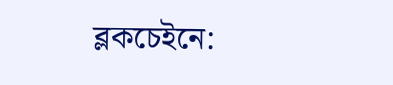ব্লকচেইনে: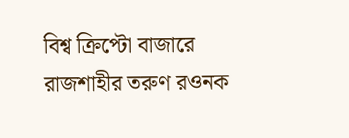বিশ্ব ক্রিপ্টো বাজারে রাজশাহীর তরুণ রওনক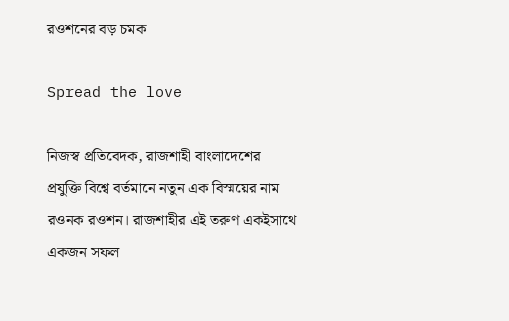রওশনের বড় চমক

Spread the love

নিজস্ব প্রতিবেদক, রাজশাহী বাংলাদেশের প্রযুক্তি বিশ্বে বর্তমানে নতুন এক বিস্ময়ের নাম রওনক রওশন। রাজশাহীর এই তরুণ একইসাথে একজন সফল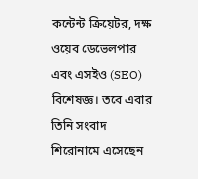কন্টেন্ট ক্রিয়েটর, দক্ষ ওয়েব ডেভেলপার এবং এসইও (SEO) বিশেষজ্ঞ। তবে এবার তিনি সংবাদ শিরোনামে এসেছেন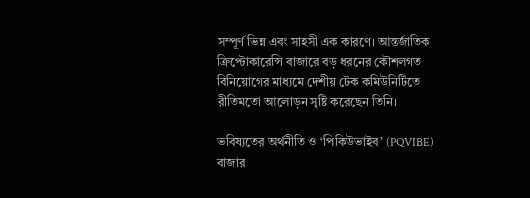সম্পূর্ণ ভিন্ন এবং সাহসী এক কারণে। আন্তর্জাতিক ক্রিপ্টোকারেন্সি বাজারে বড় ধরনের কৌশলগত বিনিয়োগের মাধ্যমে দেশীয় টেক কমিউনিটিতে রীতিমতো আলোড়ন সৃষ্টি করেছেন তিনি।

ভবিষ্যতের অর্থনীতি ও ‘পিকিউভাইব’ (PQVIBE)
বাজার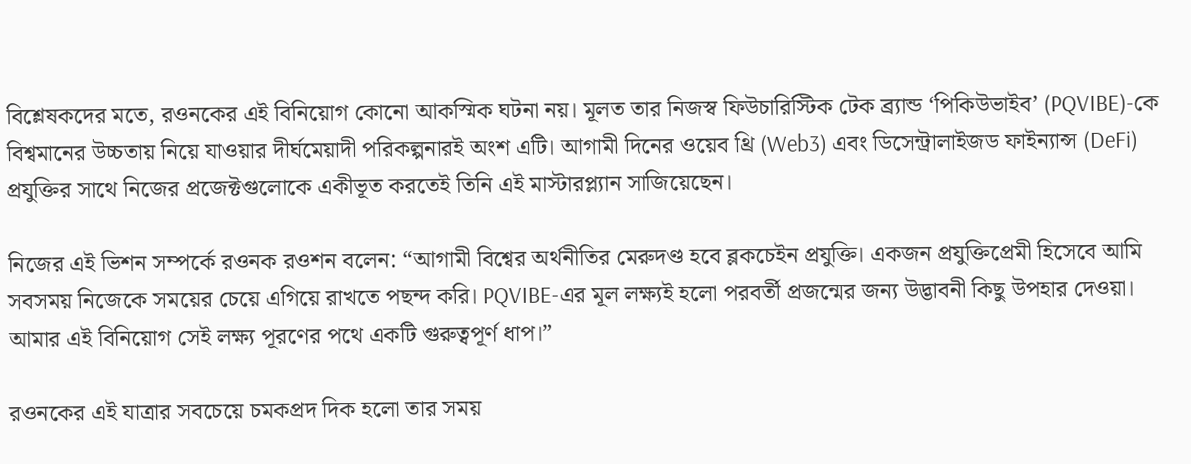বিশ্লেষকদের মতে, রওনকের এই বিনিয়োগ কোনো আকস্মিক ঘটনা নয়। মূলত তার নিজস্ব ফিউচারিস্টিক টেক ব্র্যান্ড ‘পিকিউভাইব’ (PQVIBE)-কে বিশ্বমানের উচ্চতায় নিয়ে যাওয়ার দীর্ঘমেয়াদী পরিকল্পনারই অংশ এটি। আগামী দিনের ওয়েব থ্রি (Web3) এবং ডিসেন্ট্রালাইজড ফাইন্যান্স (DeFi) প্রযুক্তির সাথে নিজের প্রজেক্টগুলোকে একীভূত করতেই তিনি এই মাস্টারপ্ল্যান সাজিয়েছেন।

নিজের এই ভিশন সম্পর্কে রওনক রওশন বলেন: “আগামী বিশ্বের অর্থনীতির মেরুদণ্ড হবে ব্লকচেইন প্রযুক্তি। একজন প্রযুক্তিপ্রেমী হিসেবে আমি সবসময় নিজেকে সময়ের চেয়ে এগিয়ে রাখতে পছন্দ করি। PQVIBE-এর মূল লক্ষ্যই হলো পরবর্তী প্রজন্মের জন্য উদ্ভাবনী কিছু উপহার দেওয়া। আমার এই বিনিয়োগ সেই লক্ষ্য পূরণের পথে একটি গুরুত্বপূর্ণ ধাপ।”

রওনকের এই যাত্রার সবচেয়ে চমকপ্রদ দিক হলো তার সময়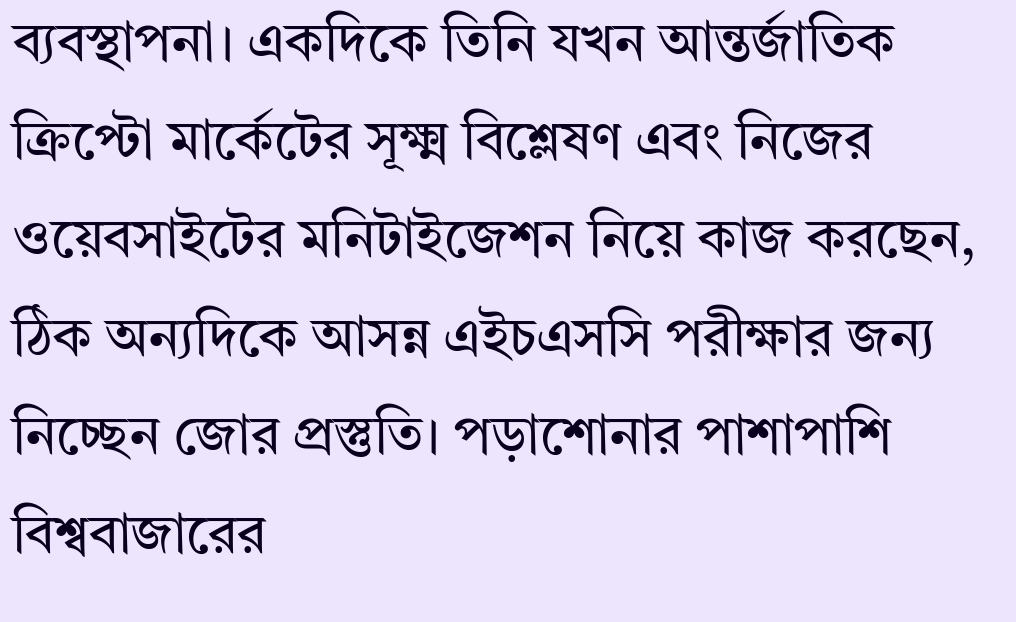ব্যবস্থাপনা। একদিকে তিনি যখন আন্তর্জাতিক ক্রিপ্টো মার্কেটের সূক্ষ্ম বিশ্লেষণ এবং নিজের ওয়েবসাইটের মনিটাইজেশন নিয়ে কাজ করছেন, ঠিক অন্যদিকে আসন্ন এইচএসসি পরীক্ষার জন্য নিচ্ছেন জোর প্রস্তুতি। পড়াশোনার পাশাপাশি বিশ্ববাজারের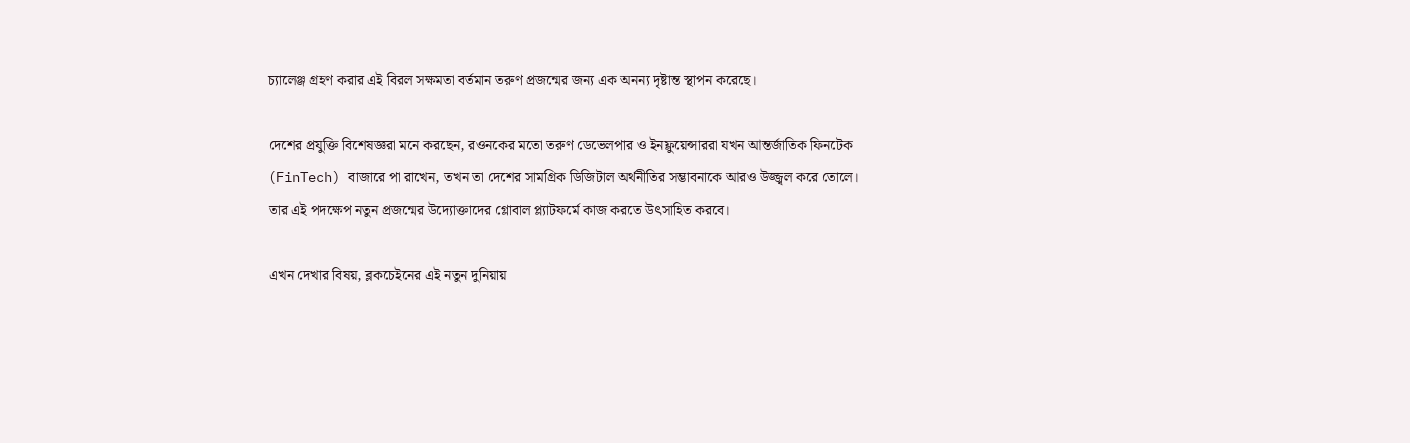চ্যালেঞ্জ গ্রহণ করার এই বিরল সক্ষমতা বর্তমান তরুণ প্রজন্মের জন্য এক অনন্য দৃষ্টান্ত স্থাপন করেছে।

দেশের প্রযুক্তি বিশেষজ্ঞরা মনে করছেন, রওনকের মতো তরুণ ডেভেলপার ও ইনফ্লুয়েন্সাররা যখন আন্তর্জাতিক ফিনটেক (FinTech) বাজারে পা রাখেন, তখন তা দেশের সামগ্রিক ডিজিটাল অর্থনীতির সম্ভাবনাকে আরও উজ্জ্বল করে তোলে। তার এই পদক্ষেপ নতুন প্রজন্মের উদ্যোক্তাদের গ্লোবাল প্ল্যাটফর্মে কাজ করতে উৎসাহিত করবে।

এখন দেখার বিষয়, ব্লকচেইনের এই নতুন দুনিয়ায়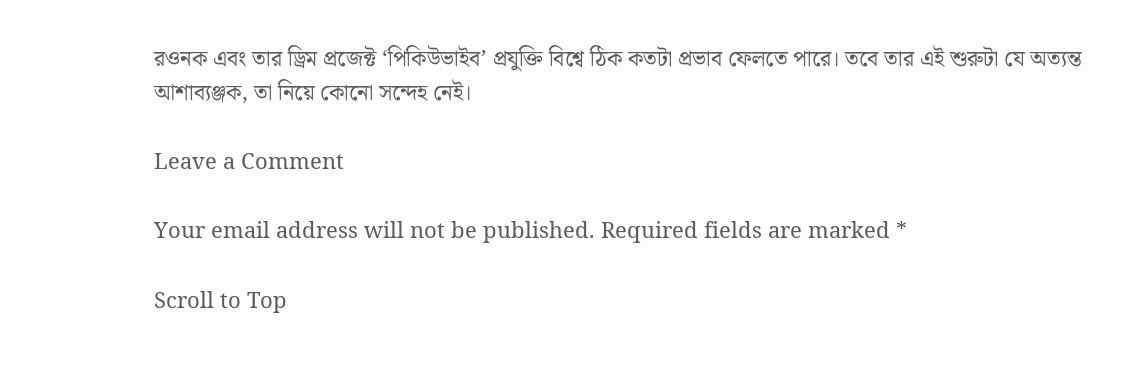রওনক এবং তার ড্রিম প্রজেক্ট ‘পিকিউভাইব’ প্রযুক্তি বিশ্বে ঠিক কতটা প্রভাব ফেলতে পারে। তবে তার এই শুরুটা যে অত্যন্ত আশাব্যঞ্জক, তা নিয়ে কোনো সন্দেহ নেই।

Leave a Comment

Your email address will not be published. Required fields are marked *

Scroll to Top